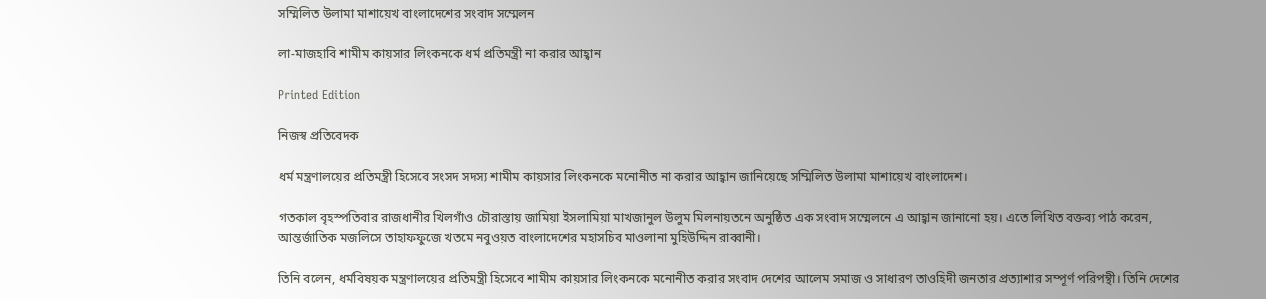সম্মিলিত উলামা মাশায়েখ বাংলাদেশের সংবাদ সম্মেলন

লা-মাজহাবি শামীম কায়সার লিংকনকে ধর্ম প্রতিমন্ত্রী না করার আহ্বান

Printed Edition

নিজস্ব প্রতিবেদক

ধর্ম মন্ত্রণালয়ের প্রতিমন্ত্রী হিসেবে সংসদ সদস্য শামীম কায়সার লিংকনকে মনোনীত না করার আহ্বান জানিয়েছে সম্মিলিত উলামা মাশায়েখ বাংলাদেশ।

গতকাল বৃহস্পতিবার রাজধানীর খিলগাঁও চৌরাস্তায় জামিয়া ইসলামিয়া মাখজানুল উলুম মিলনায়তনে অনুষ্ঠিত এক সংবাদ সম্মেলনে এ আহ্বান জানানো হয়। এতে লিখিত বক্তব্য পাঠ করেন, আন্তর্জাতিক মজলিসে তাহাফফুজে খতমে নবুওয়ত বাংলাদেশের মহাসচিব মাওলানা মুহিউদ্দিন রাব্বানী।

তিনি বলেন, ধর্মবিষয়ক মন্ত্রণালয়ের প্রতিমন্ত্রী হিসেবে শামীম কায়সার লিংকনকে মনোনীত করার সংবাদ দেশের আলেম সমাজ ও সাধারণ তাওহিদী জনতার প্রত্যাশার সম্পূর্ণ পরিপন্থী। তিনি দেশের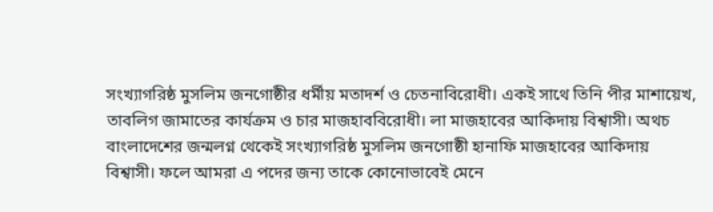সংখ্যাগরিষ্ঠ মুসলিম জনগোষ্ঠীর ধর্মীয় মতাদর্শ ও চেতনাবিরোধী। একই সাথে তিনি পীর মাশায়েখ, তাবলিগ জামাতের কার্যক্রম ও চার মাজহাববিরোধী। লা মাজহাবের আকিদায় বিশ্বাসী। অথচ বাংলাদেশের জন্মলগ্ন থেকেই সংখ্যাগরিষ্ঠ মুসলিম জনগোষ্ঠী হানাফি মাজহাবের আকিদায় বিশ্বাসী। ফলে আমরা এ পদের জন্য তাকে কোনোভাবেই মেনে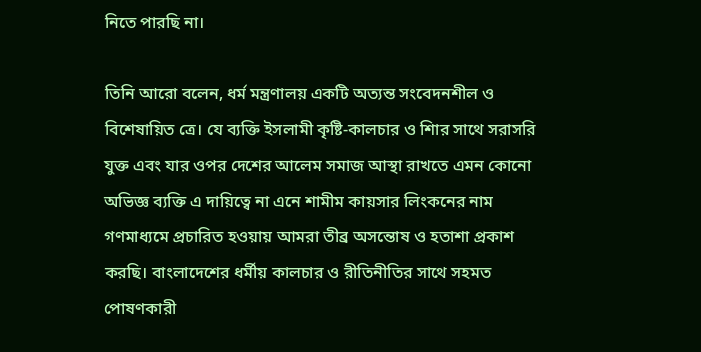নিতে পারছি না।

তিনি আরো বলেন, ধর্ম মন্ত্রণালয় একটি অত্যন্ত সংবেদনশীল ও বিশেষায়িত ত্রে। যে ব্যক্তি ইসলামী কৃষ্টি-কালচার ও শিার সাথে সরাসরি যুক্ত এবং যার ওপর দেশের আলেম সমাজ আস্থা রাখতে এমন কোনো অভিজ্ঞ ব্যক্তি এ দায়িত্বে না এনে শামীম কায়সার লিংকনের নাম গণমাধ্যমে প্রচারিত হওয়ায় আমরা তীব্র অসন্তোষ ও হতাশা প্রকাশ করছি। বাংলাদেশের ধর্মীয় কালচার ও রীতিনীতির সাথে সহমত পোষণকারী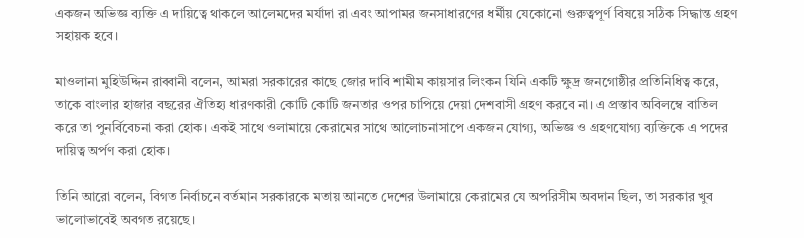একজন অভিজ্ঞ ব্যক্তি এ দায়িত্বে থাকলে আলেমদের মর্যাদা রা এবং আপামর জনসাধারণের ধর্মীয় যেকোনো গুরুত্বপূর্ণ বিষয়ে সঠিক সিদ্ধান্ত গ্রহণ সহায়ক হবে।

মাওলানা মুহিউদ্দিন রাব্বানী বলেন, আমরা সরকারের কাছে জোর দাবি শামীম কায়সার লিংকন যিনি একটি ক্ষুদ্র জনগোষ্ঠীর প্রতিনিধিত্ব করে, তাকে বাংলার হাজার বছরের ঐতিহ্য ধারণকারী কোটি কোটি জনতার ওপর চাপিয়ে দেয়া দেশবাসী গ্রহণ করবে না। এ প্রস্তাব অবিলম্বে বাতিল করে তা পুনর্বিবেচনা করা হোক। একই সাথে ওলামায়ে কেরামের সাথে আলোচনাসাপে একজন যোগ্য, অভিজ্ঞ ও গ্রহণযোগ্য ব্যক্তিকে এ পদের দায়িত্ব অর্পণ করা হোক।

তিনি আরো বলেন, বিগত নির্বাচনে বর্তমান সরকারকে মতায় আনতে দেশের উলামায়ে কেরামের যে অপরিসীম অবদান ছিল, তা সরকার খুব ভালোভাবেই অবগত রয়েছে।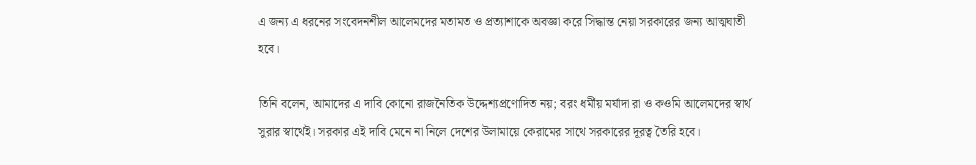এ জন্য এ ধরনের সংবেদনশীল আলেমদের মতামত ও প্রত্যাশাকে অবজ্ঞা করে সিদ্ধান্ত নেয়া সরকারের জন্য আত্মঘাতী হবে।

তিনি বলেন, আমাদের এ দাবি কোনো রাজনৈতিক উদ্দেশ্যপ্রণোদিত নয়; বরং ধর্মীয় মর্যাদা রা ও কওমি আলেমদের স্বার্থ সুরার স্বার্থেই। সরকার এই দাবি মেনে না নিলে দেশের উলামায়ে কেরামের সাথে সরকারের দূরত্ব তৈরি হবে।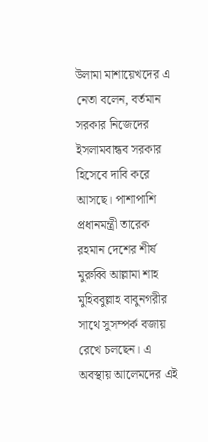উলামা মাশায়েখদের এ নেতা বলেন, বর্তমান সরকার নিজেদের ইসলামবান্ধব সরকার হিসেবে দাবি করে আসছে। পাশাপাশি প্রধানমন্ত্রী তারেক রহমান দেশের শীর্ষ মুরুব্বি আল্লামা শাহ মুহিববুল্লাহ বাবুনগরীর সাথে সুসম্পর্ক বজায় রেখে চলছেন। এ অবস্থায় আলেমদের এই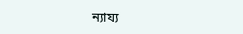ন্যায্য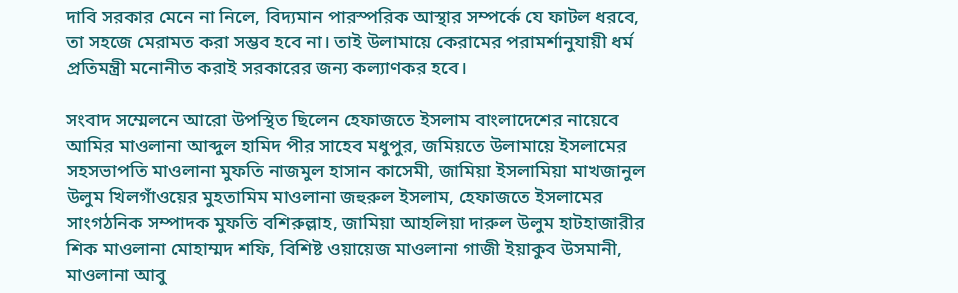দাবি সরকার মেনে না নিলে, বিদ্যমান পারস্পরিক আস্থার সম্পর্কে যে ফাটল ধরবে, তা সহজে মেরামত করা সম্ভব হবে না। তাই উলামায়ে কেরামের পরামর্শানুযায়ী ধর্ম প্রতিমন্ত্রী মনোনীত করাই সরকারের জন্য কল্যাণকর হবে।

সংবাদ সম্মেলনে আরো উপস্থিত ছিলেন হেফাজতে ইসলাম বাংলাদেশের নায়েবে আমির মাওলানা আব্দুল হামিদ পীর সাহেব মধুপুর, জমিয়তে উলামায়ে ইসলামের সহসভাপতি মাওলানা মুফতি নাজমুল হাসান কাসেমী, জামিয়া ইসলামিয়া মাখজানুল উলুম খিলগাঁওয়ের মুহতামিম মাওলানা জহুরুল ইসলাম, হেফাজতে ইসলামের সাংগঠনিক সম্পাদক মুফতি বশিরুল্লাহ, জামিয়া আহলিয়া দারুল উলুম হাটহাজারীর শিক মাওলানা মোহাম্মদ শফি, বিশিষ্ট ওয়ায়েজ মাওলানা গাজী ইয়াকুব উসমানী, মাওলানা আবু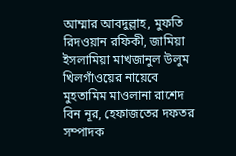আম্মার আবদুল্লাহ, মুফতি রিদওয়ান রফিকী, জামিয়া ইসলামিয়া মাখজানুল উলুম খিলগাঁওয়ের নায়েবে মুহতামিম মাওলানা রাশেদ বিন নূর, হেফাজতের দফতর সম্পাদক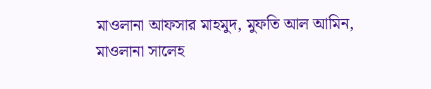মাওলানা আফসার মাহমুদ, মুফতি আল আমিন, মাওলানা সালেহ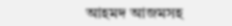আহমদ আজমসহ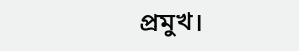প্রমুখ।